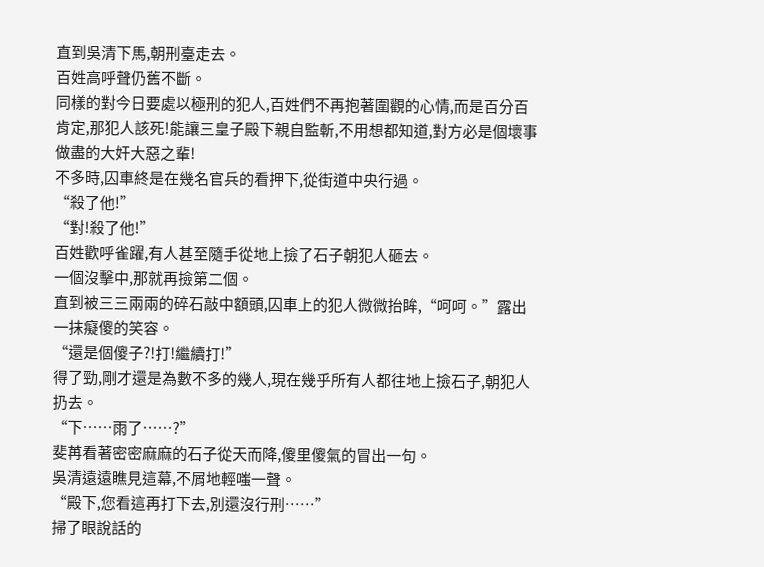直到吳清下馬,朝刑臺走去。
百姓高呼聲仍舊不斷。
同樣的對今日要處以極刑的犯人,百姓們不再抱著圍觀的心情,而是百分百肯定,那犯人該死!能讓三皇子殿下親自監斬,不用想都知道,對方必是個壞事做盡的大奸大惡之輩!
不多時,囚車終是在幾名官兵的看押下,從街道中央行過。
“殺了他!”
“對!殺了他!”
百姓歡呼雀躍,有人甚至隨手從地上撿了石子朝犯人砸去。
一個沒擊中,那就再撿第二個。
直到被三三兩兩的碎石敲中額頭,囚車上的犯人微微抬眸,“呵呵。”露出一抹癡傻的笑容。
“還是個傻子?!打!繼續打!”
得了勁,剛才還是為數不多的幾人,現在幾乎所有人都往地上撿石子,朝犯人扔去。
“下……雨了……?”
斐苒看著密密麻麻的石子從天而降,傻里傻氣的冒出一句。
吳清遠遠瞧見這幕,不屑地輕嗤一聲。
“殿下,您看這再打下去,別還沒行刑……”
掃了眼說話的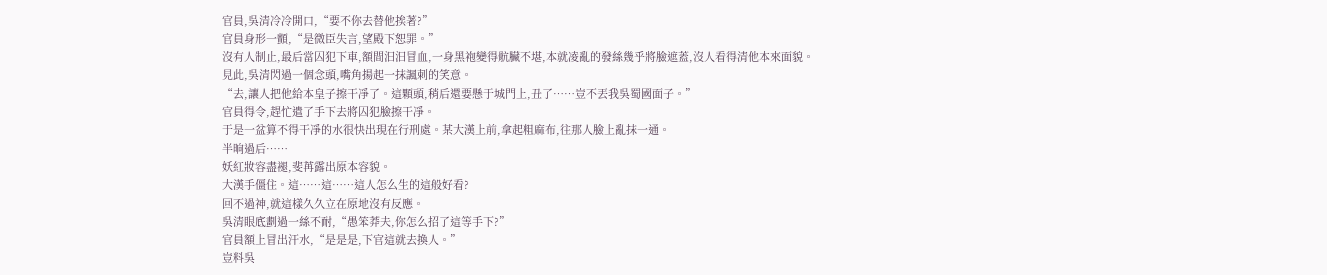官員,吳清冷冷開口,“要不你去替他挨著?”
官員身形一顫,“是微臣失言,望殿下恕罪。”
沒有人制止,最后當囚犯下車,額間汩汩冒血,一身黑袍變得骯臟不堪,本就凌亂的發絲幾乎將臉遮蓋,沒人看得清他本來面貌。
見此,吳清閃過一個念頭,嘴角揚起一抹諷刺的笑意。
“去,讓人把他給本皇子擦干凈了。這顆頭,稍后還要懸于城門上,丑了……豈不丟我吳蜀國面子。”
官員得令,趕忙遣了手下去將囚犯臉擦干凈。
于是一盆算不得干凈的水很快出現在行刑處。某大漢上前,拿起粗麻布,往那人臉上亂抹一通。
半晌過后……
妖紅妝容盡褪,斐苒露出原本容貌。
大漢手僵住。這……這……這人怎么生的這般好看?
回不過神,就這樣久久立在原地沒有反應。
吳清眼底劃過一絲不耐,“愚笨莽夫,你怎么招了這等手下?”
官員額上冒出汗水,“是是是,下官這就去換人。”
豈料吳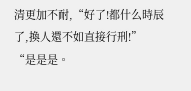清更加不耐,“好了!都什么時辰了,換人還不如直接行刑!”
“是是是。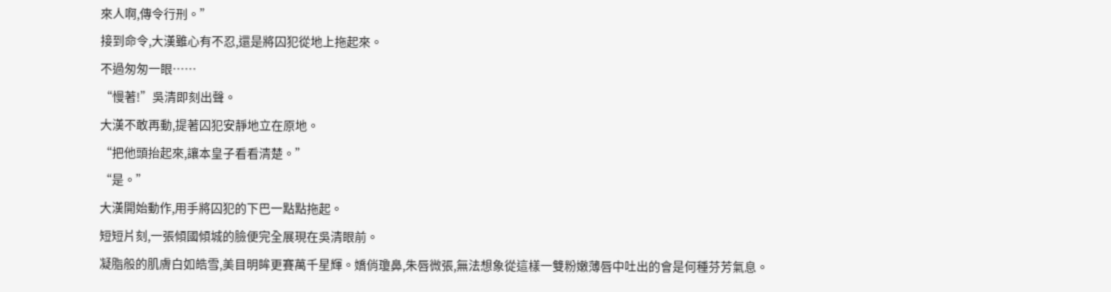來人啊,傳令行刑。”
接到命令,大漢雖心有不忍,還是將囚犯從地上拖起來。
不過匆匆一眼……
“慢著!”吳清即刻出聲。
大漢不敢再動,提著囚犯安靜地立在原地。
“把他頭抬起來,讓本皇子看看清楚。”
“是。”
大漢開始動作,用手將囚犯的下巴一點點拖起。
短短片刻,一張傾國傾城的臉便完全展現在吳清眼前。
凝脂般的肌膚白如皓雪,美目明眸更賽萬千星輝。嬌俏瓊鼻,朱唇微張,無法想象從這樣一雙粉嫩薄唇中吐出的會是何種芬芳氣息。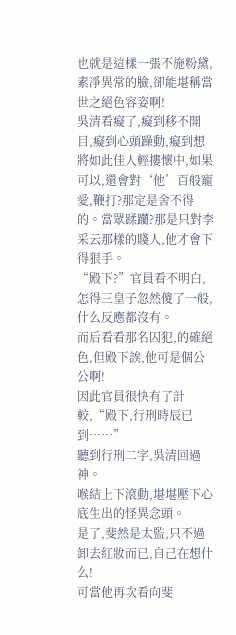也就是這樣一張不施粉黛,素凈異常的臉,卻能堪稱當世之絕色容姿啊!
吳清看癡了,癡到移不開目,癡到心頭躁動,癡到想將如此佳人輕摟懷中,如果可以,還會對‘他’百般寵愛,鞭打?那定是舍不得的。當眾蹂躪?那是只對李采云那樣的賤人,他才會下得狠手。
“殿下?”官員看不明白,怎得三皇子忽然傻了一般,什么反應都沒有。
而后看看那名囚犯,的確絕色,但殿下誒,他可是個公公啊!
因此官員很快有了計較,“殿下,行刑時辰已到……”
聽到行刑二字,吳清回過神。
喉結上下滾動,堪堪壓下心底生出的怪異念頭。
是了,斐然是太監,只不過卸去紅妝而已,自己在想什么!
可當他再次看向斐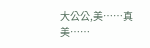大公公,美……真美……